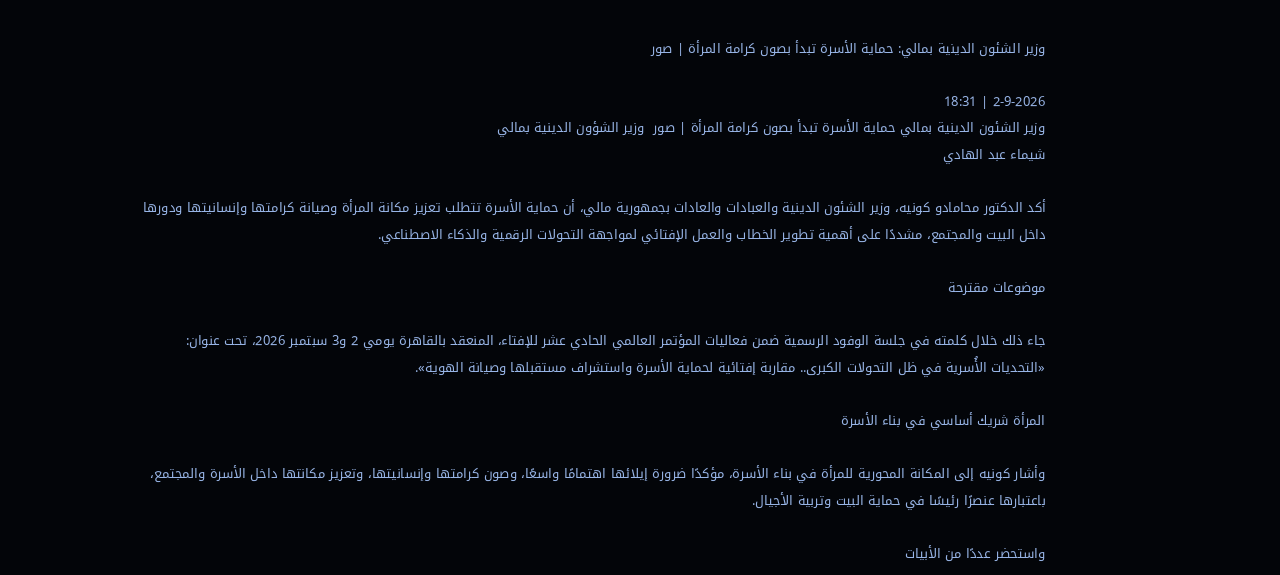وزير الشئون الدينية بمالي: حماية الأسرة تبدأ بصون كرامة المرأة | صور

2-9-2026 | 18:31
وزير الشئون الدينية بمالي حماية الأسرة تبدأ بصون كرامة المرأة | صور  وزير الشؤون الدينية بمالي
شيماء عبد الهادي

أكد الدكتور محامادو كونيه، وزير الشئون الدينية والعبادات والعادات بجمهورية مالي، أن حماية الأسرة تتطلب تعزيز مكانة المرأة وصيانة كرامتها وإنسانيتها ودورها داخل البيت والمجتمع، مشددًا على أهمية تطوير الخطاب والعمل الإفتائي لمواجهة التحولات الرقمية والذكاء الاصطناعي.

موضوعات مقترحة

جاء ذلك خلال كلمته في جلسة الوفود الرسمية ضمن فعاليات المؤتمر العالمي الحادي عشر للإفتاء، المنعقد بالقاهرة يومي 2 و3 سبتمبر 2026، تحت عنوان: «التحديات الأُسرية في ظل التحولات الكبرى.. مقاربة إفتائية لحماية الأسرة واستشراف مستقبلها وصيانة الهوية».

المرأة شريك أساسي في بناء الأسرة

وأشار كونيه إلى المكانة المحورية للمرأة في بناء الأسرة، مؤكدًا ضرورة إيلائها اهتمامًا واسعًا، وصون كرامتها وإنسانيتها، وتعزيز مكانتها داخل الأسرة والمجتمع، باعتبارها عنصرًا رئيسًا في حماية البيت وتربية الأجيال.

واستحضر عددًا من الأبيات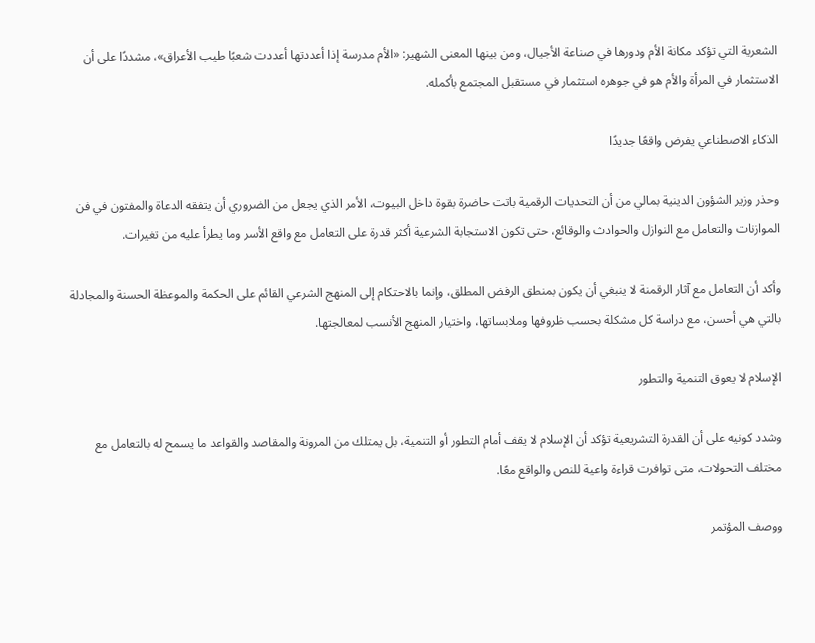الشعرية التي تؤكد مكانة الأم ودورها في صناعة الأجيال، ومن بينها المعنى الشهير: «الأم مدرسة إذا أعددتها أعددت شعبًا طيب الأعراق»، مشددًا على أن الاستثمار في المرأة والأم هو في جوهره استثمار في مستقبل المجتمع بأكمله.

الذكاء الاصطناعي يفرض واقعًا جديدًا

وحذر وزير الشؤون الدينية بمالي من أن التحديات الرقمية باتت حاضرة بقوة داخل البيوت، الأمر الذي يجعل من الضروري أن يتفقه الدعاة والمفتون في فن الموازنات والتعامل مع النوازل والحوادث والوقائع، حتى تكون الاستجابة الشرعية أكثر قدرة على التعامل مع واقع الأسر وما يطرأ عليه من تغيرات.

وأكد أن التعامل مع آثار الرقمنة لا ينبغي أن يكون بمنطق الرفض المطلق، وإنما بالاحتكام إلى المنهج الشرعي القائم على الحكمة والموعظة الحسنة والمجادلة بالتي هي أحسن، مع دراسة كل مشكلة بحسب ظروفها وملابساتها، واختيار المنهج الأنسب لمعالجتها.

الإسلام لا يعوق التنمية والتطور

وشدد كونيه على أن القدرة التشريعية تؤكد أن الإسلام لا يقف أمام التطور أو التنمية، بل يمتلك من المرونة والمقاصد والقواعد ما يسمح له بالتعامل مع مختلف التحولات، متى توافرت قراءة واعية للنص والواقع معًا.

ووصف المؤتمر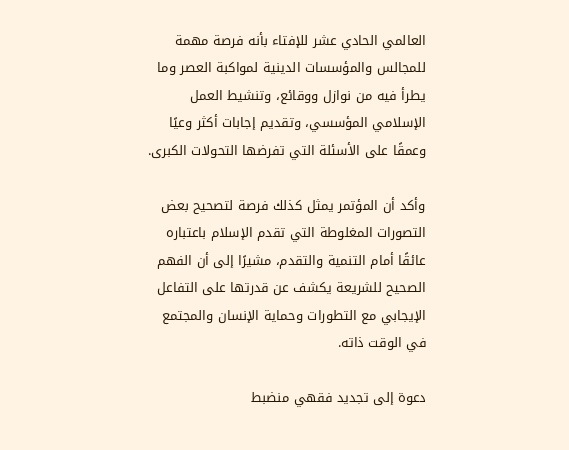العالمي الحادي عشر للإفتاء بأنه فرصة مهمة للمجالس والمؤسسات الدينية لمواكبة العصر وما يطرأ فيه من نوازل ووقائع، وتنشيط العمل الإسلامي المؤسسي، وتقديم إجابات أكثر وعيًا وعمقًا على الأسئلة التي تفرضها التحولات الكبرى.

وأكد أن المؤتمر يمثل كذلك فرصة لتصحيح بعض التصورات المغلوطة التي تقدم الإسلام باعتباره عائقًا أمام التنمية والتقدم، مشيرًا إلى أن الفهم الصحيح للشريعة يكشف عن قدرتها على التفاعل الإيجابي مع التطورات وحماية الإنسان والمجتمع في الوقت ذاته.

دعوة إلى تجديد فقهي منضبط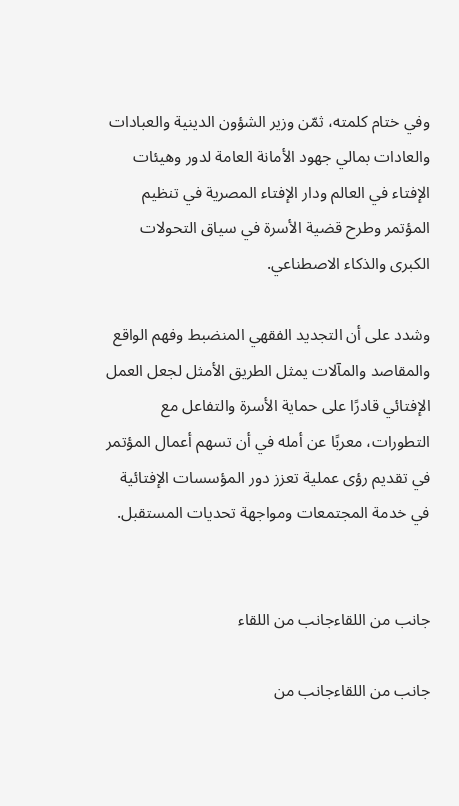وفي ختام كلمته، ثمّن وزير الشؤون الدينية والعبادات والعادات بمالي جهود الأمانة العامة لدور وهيئات الإفتاء في العالم ودار الإفتاء المصرية في تنظيم المؤتمر وطرح قضية الأسرة في سياق التحولات الكبرى والذكاء الاصطناعي.

وشدد على أن التجديد الفقهي المنضبط وفهم الواقع والمقاصد والمآلات يمثل الطريق الأمثل لجعل العمل الإفتائي قادرًا على حماية الأسرة والتفاعل مع التطورات، معربًا عن أمله في أن تسهم أعمال المؤتمر في تقديم رؤى عملية تعزز دور المؤسسات الإفتائية في خدمة المجتمعات ومواجهة تحديات المستقبل.


جانب من اللقاءجانب من اللقاء

جانب من اللقاءجانب من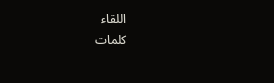اللقاء
كلمات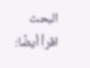البحث
اقرأ أيضًا: